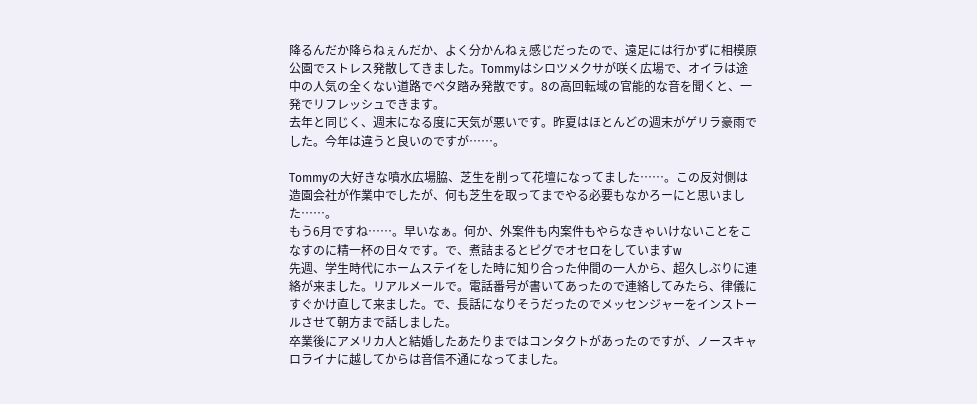降るんだか降らねぇんだか、よく分かんねぇ感じだったので、遠足には行かずに相模原公園でストレス発散してきました。Tommyはシロツメクサが咲く広場で、オイラは途中の人気の全くない道路でベタ踏み発散です。8の高回転域の官能的な音を聞くと、一発でリフレッシュできます。
去年と同じく、週末になる度に天気が悪いです。昨夏はほとんどの週末がゲリラ豪雨でした。今年は違うと良いのですが……。

Tommyの大好きな噴水広場脇、芝生を削って花壇になってました……。この反対側は造園会社が作業中でしたが、何も芝生を取ってまでやる必要もなかろーにと思いました……。
もう6月ですね……。早いなぁ。何か、外案件も内案件もやらなきゃいけないことをこなすのに精一杯の日々です。で、煮詰まるとピグでオセロをしていますw
先週、学生時代にホームステイをした時に知り合った仲間の一人から、超久しぶりに連絡が来ました。リアルメールで。電話番号が書いてあったので連絡してみたら、律儀にすぐかけ直して来ました。で、長話になりそうだったのでメッセンジャーをインストールさせて朝方まで話しました。
卒業後にアメリカ人と結婚したあたりまではコンタクトがあったのですが、ノースキャロライナに越してからは音信不通になってました。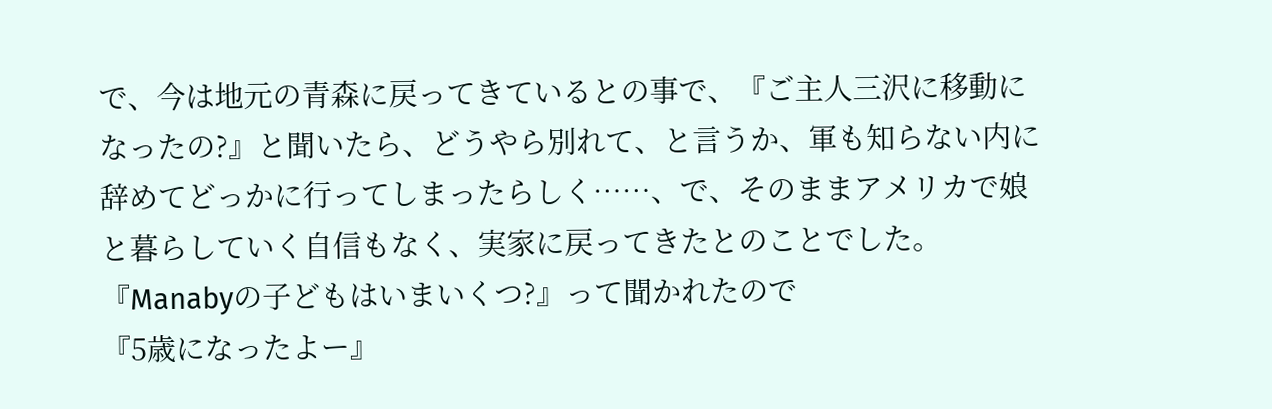で、今は地元の青森に戻ってきているとの事で、『ご主人三沢に移動になったの?』と聞いたら、どうやら別れて、と言うか、軍も知らない内に辞めてどっかに行ってしまったらしく……、で、そのままアメリカで娘と暮らしていく自信もなく、実家に戻ってきたとのことでした。
『Manabyの子どもはいまいくつ?』って聞かれたので
『5歳になったよー』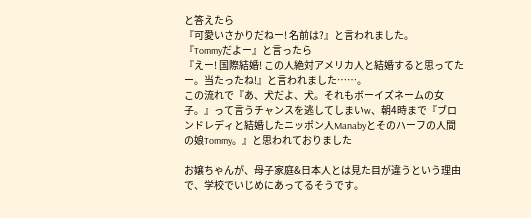と答えたら
『可愛いさかりだねー! 名前は?』と言われました。
『Tommyだよー』と言ったら
『えー! 国際結婚! この人絶対アメリカ人と結婚すると思ってたー。当たったね!』と言われました……。
この流れで『あ、犬だよ、犬。それもボーイズネームの女子。』って言うチャンスを逃してしまいw、朝4時まで『ブロンドレディと結婚したニッポン人Manabyとそのハーフの人間の娘Tommy。』と思われておりました

お嬢ちゃんが、母子家庭&日本人とは見た目が違うという理由で、学校でいじめにあってるそうです。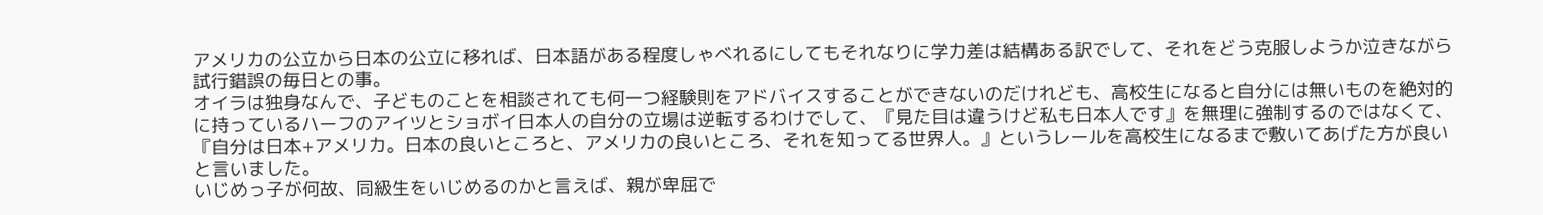アメリカの公立から日本の公立に移れば、日本語がある程度しゃべれるにしてもそれなりに学力差は結構ある訳でして、それをどう克服しようか泣きながら試行錯誤の毎日との事。
オイラは独身なんで、子どものことを相談されても何一つ経験則をアドバイスすることができないのだけれども、高校生になると自分には無いものを絶対的に持っているハーフのアイツとショボイ日本人の自分の立場は逆転するわけでして、『見た目は違うけど私も日本人です』を無理に強制するのではなくて、『自分は日本+アメリカ。日本の良いところと、アメリカの良いところ、それを知ってる世界人。』というレールを高校生になるまで敷いてあげた方が良いと言いました。
いじめっ子が何故、同級生をいじめるのかと言えば、親が卑屈で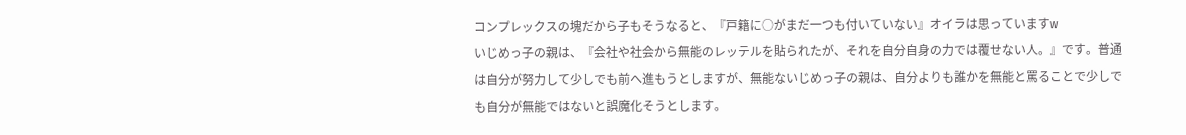コンプレックスの塊だから子もそうなると、『戸籍に○がまだ一つも付いていない』オイラは思っていますw
いじめっ子の親は、『会社や社会から無能のレッテルを貼られたが、それを自分自身の力では覆せない人。』です。普通は自分が努力して少しでも前へ進もうとしますが、無能ないじめっ子の親は、自分よりも誰かを無能と罵ることで少しでも自分が無能ではないと誤魔化そうとします。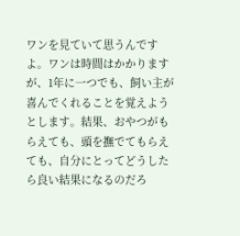ワンを見ていて思うんですよ。ワンは時間はかかりますが、1年に一つでも、飼い主が喜んでくれることを覚えようとします。結果、おやつがもらえても、頭を撫でてもらえても、自分にとってどうしたら良い結果になるのだろ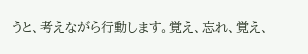うと、考えながら行動します。覚え、忘れ、覚え、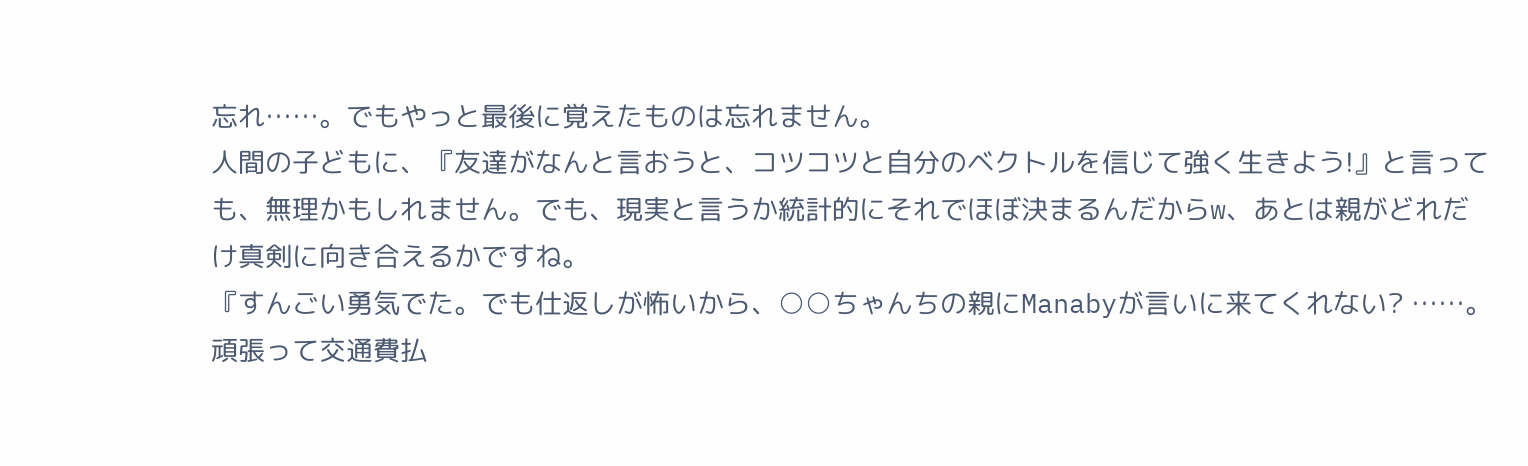忘れ……。でもやっと最後に覚えたものは忘れません。
人間の子どもに、『友達がなんと言おうと、コツコツと自分のベクトルを信じて強く生きよう!』と言っても、無理かもしれません。でも、現実と言うか統計的にそれでほぼ決まるんだからw、あとは親がどれだけ真剣に向き合えるかですね。
『すんごい勇気でた。でも仕返しが怖いから、○○ちゃんちの親にManabyが言いに来てくれない? ……。頑張って交通費払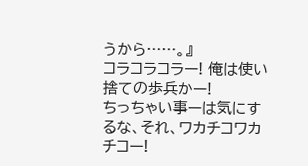うから……。』
コラコラコラー! 俺は使い捨ての歩兵かー!
ちっちゃい事ーは気にするな、それ、ワカチコワカチコー!